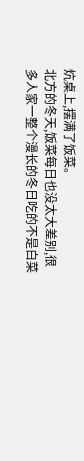炕桌上,摆满了饭菜。
北方的冬天,饭菜每日也没太大差别,很多人家一整个漫长的冬日吃的不是白菜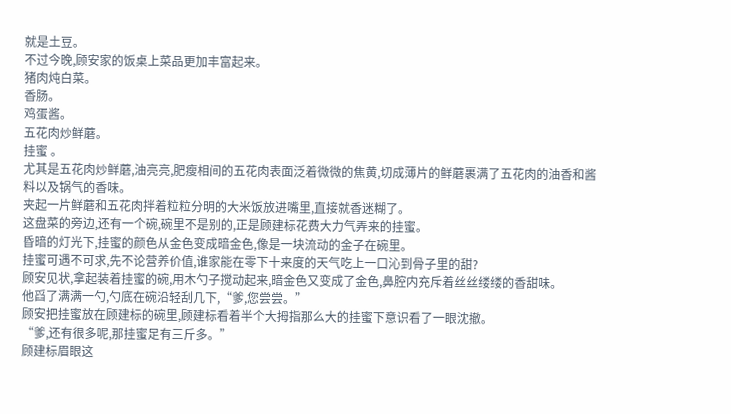就是土豆。
不过今晚,顾安家的饭桌上菜品更加丰富起来。
猪肉炖白菜。
香肠。
鸡蛋酱。
五花肉炒鲜蘑。
挂蜜 。
尤其是五花肉炒鲜蘑,油亮亮,肥瘦相间的五花肉表面泛着微微的焦黄,切成薄片的鲜蘑裹满了五花肉的油香和酱料以及锅气的香味。
夹起一片鲜蘑和五花肉拌着粒粒分明的大米饭放进嘴里,直接就香迷糊了。
这盘菜的旁边,还有一个碗,碗里不是别的,正是顾建标花费大力气弄来的挂蜜。
昏暗的灯光下,挂蜜的颜色从金色变成暗金色,像是一块流动的金子在碗里。
挂蜜可遇不可求,先不论营养价值,谁家能在零下十来度的天气吃上一口沁到骨子里的甜?
顾安见状,拿起装着挂蜜的碗,用木勺子搅动起来,暗金色又变成了金色,鼻腔内充斥着丝丝缕缕的香甜味。
他舀了满满一勺,勺底在碗沿轻刮几下,“爹,您尝尝。”
顾安把挂蜜放在顾建标的碗里,顾建标看着半个大拇指那么大的挂蜜下意识看了一眼沈撤。
“爹,还有很多呢,那挂蜜足有三斤多。”
顾建标眉眼这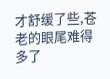才舒缓了些,苍老的眼尾难得多了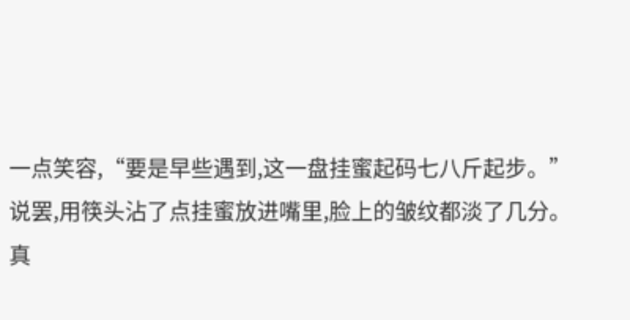一点笑容,“要是早些遇到,这一盘挂蜜起码七八斤起步。”
说罢,用筷头沾了点挂蜜放进嘴里,脸上的皱纹都淡了几分。
真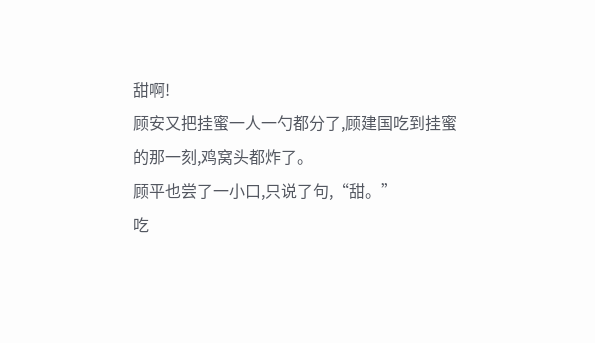甜啊!
顾安又把挂蜜一人一勺都分了,顾建国吃到挂蜜的那一刻,鸡窝头都炸了。
顾平也尝了一小口,只说了句,“甜。”
吃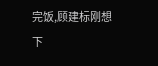完饭,顾建标刚想下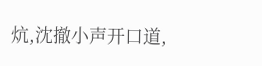炕,沈撤小声开口道,